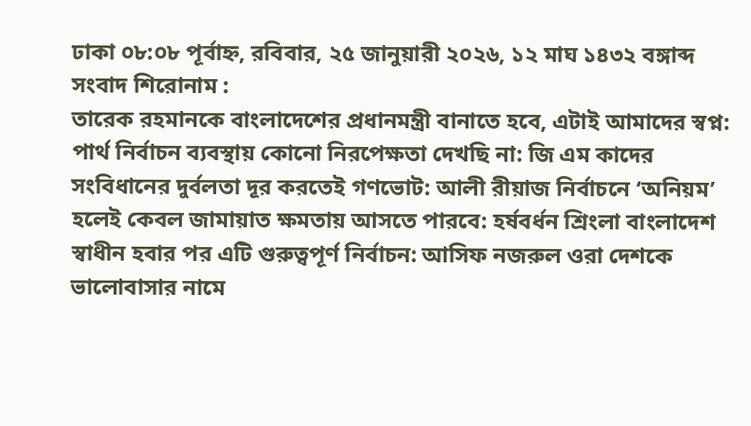ঢাকা ০৮:০৮ পূর্বাহ্ন, রবিবার, ২৫ জানুয়ারী ২০২৬, ১২ মাঘ ১৪৩২ বঙ্গাব্দ
সংবাদ শিরোনাম :
তারেক রহমানকে বাংলাদেশের প্রধানমন্ত্রী বানাতে হবে, এটাই আমাদের স্বপ্ন: পার্থ নির্বাচন ব্যবস্থায় কোনো নিরপেক্ষতা দেখছি না: জি এম কাদের সংবিধানের দুর্বলতা দূর করতেই গণভোট: আলী রীয়াজ নির্বাচনে ‘অনিয়ম’ হলেই কেবল জামায়াত ক্ষমতায় আসতে পারবে: হর্ষবর্ধন শ্রিংলা বাংলাদেশ স্বাধীন হবার পর এটি গুরুত্বপূর্ণ নির্বাচন: আসিফ নজরুল ওরা দেশকে ভালোবাসার নামে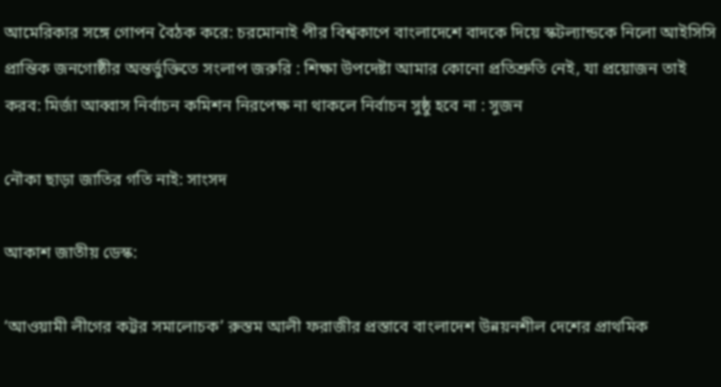আমেরিকার সঙ্গে গোপন বৈঠক করে: চরমোনাই পীর বিশ্বকাপে বাংলাদেশে বাদকে দিয়ে স্কটল্যান্ডকে নিলো আইসিসি প্রান্তিক জনগোষ্ঠীর অন্তর্ভুক্তিতে সংলাপ জরুরি : শিক্ষা উপদেষ্টা আমার কোনো প্রতিশ্রুতি নেই, যা প্রয়োজন তাই করব: মির্জা আব্বাস নির্বাচন কমিশন নিরপেক্ষ না থাকলে নির্বাচন সুষ্ঠু হবে না : সুজন

নৌকা ছাড়া জাতির গতি নাই: সাংসদ

আকাশ জাতীয় ডেস্ক:

‘আওয়ামী লীগের কট্টর সমালোচক’ রুস্তম আলী ফরাজীর প্রস্তাবে বাংলাদেশ উন্নয়নশীল দেশের প্রাথমিক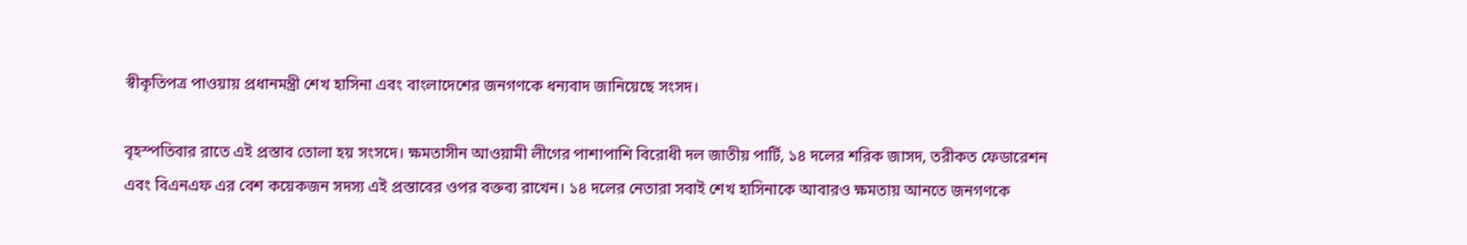স্বীকৃতিপত্র পাওয়ায় প্রধানমন্ত্রী শেখ হাসিনা এবং বাংলাদেশের জনগণকে ধন্যবাদ জানিয়েছে সংসদ।

বৃহস্পতিবার রাতে এই প্রস্তাব তোলা হয় সংসদে। ক্ষমতাসীন আওয়ামী লীগের পাশাপাশি বিরোধী দল জাতীয় পার্টি, ১৪ দলের শরিক জাসদ, তরীকত ফেডারেশন এবং বিএনএফ এর বেশ কয়েকজন সদস্য এই প্রস্তাবের ওপর বক্তব্য রাখেন। ১৪ দলের নেতারা সবাই শেখ হাসিনাকে আবারও ক্ষমতায় আনতে জনগণকে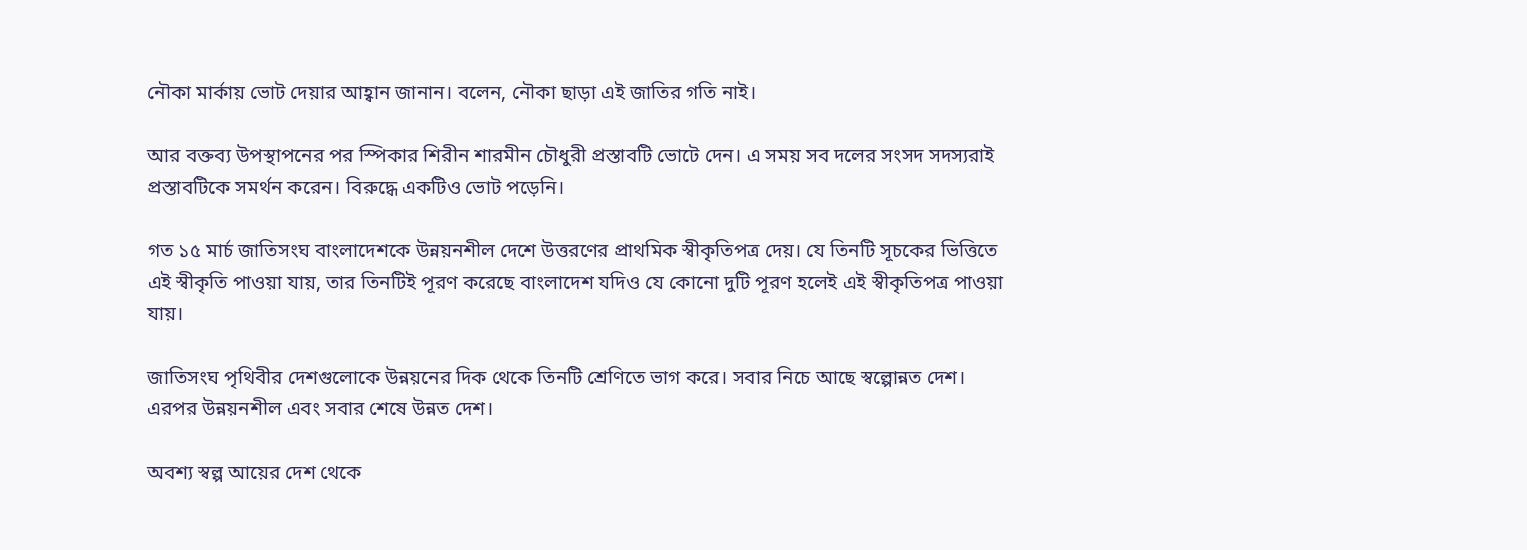নৌকা মার্কায় ভোট দেয়ার আহ্বান জানান। বলেন, নৌকা ছাড়া এই জাতির গতি নাই।

আর বক্তব্য উপস্থাপনের পর স্পিকার শিরীন শারমীন চৌধুরী প্রস্তাবটি ভোটে দেন। এ সময় সব দলের সংসদ সদস্যরাই প্রস্তাবটিকে সমর্থন করেন। বিরুদ্ধে একটিও ভোট পড়েনি।

গত ১৫ মার্চ জাতিসংঘ বাংলাদেশকে উন্নয়নশীল দেশে উত্তরণের প্রাথমিক স্বীকৃতিপত্র দেয়। যে তিনটি সূচকের ভিত্তিতে এই স্বীকৃতি পাওয়া যায়, তার তিনটিই পূরণ করেছে বাংলাদেশ যদিও যে কোনো দুটি পূরণ হলেই এই স্বীকৃতিপত্র পাওয়া যায়।

জাতিসংঘ পৃথিবীর দেশগুলোকে উন্নয়নের দিক থেকে তিনটি শ্রেণিতে ভাগ করে। সবার নিচে আছে স্বল্পোন্নত দেশ। এরপর উন্নয়নশীল এবং সবার শেষে উন্নত দেশ।

অবশ্য স্বল্প আয়ের দেশ থেকে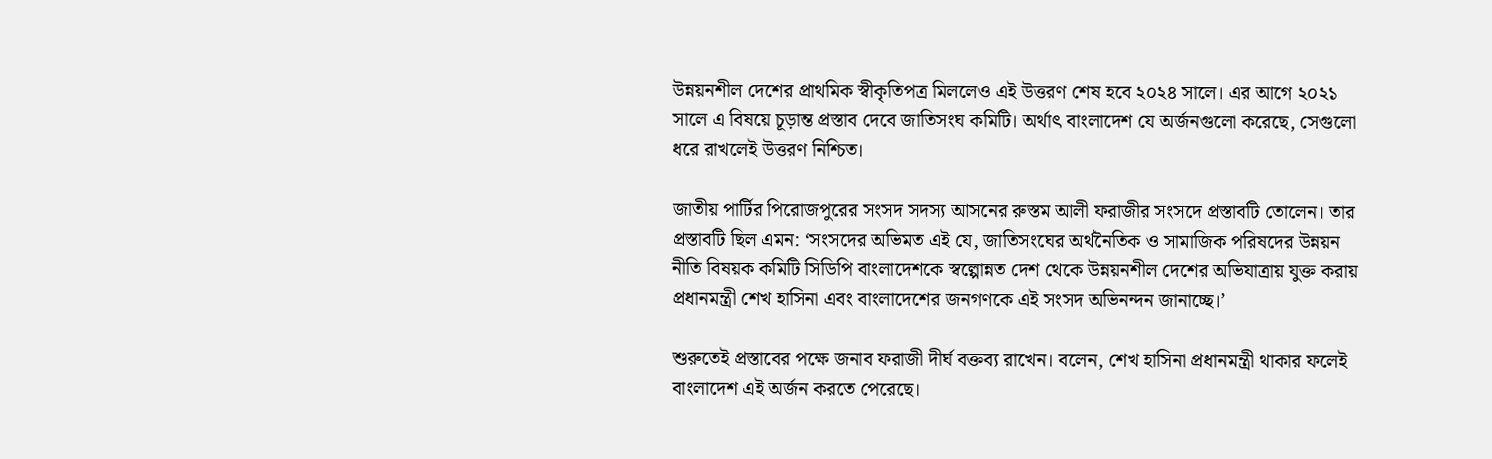উন্নয়নশীল দেশের প্রাথমিক স্বীকৃতিপত্র মিললেও এই উত্তরণ শেষ হবে ২০২৪ সালে। এর আগে ২০২১ সালে এ বিষয়ে চূড়ান্ত প্রস্তাব দেবে জাতিসংঘ কমিটি। অর্থাৎ বাংলাদেশ যে অর্জনগুলো করেছে, সেগুলো ধরে রাখলেই উত্তরণ নিশ্চিত।

জাতীয় পার্টির পিরোজপুরের সংসদ সদস্য আসনের রুস্তম আলী ফরাজীর সংসদে প্রস্তাবটি তোলেন। তার প্রস্তাবটি ছিল এমন: ‘সংসদের অভিমত এই যে, জাতিসংঘের অর্থনৈতিক ও সামাজিক পরিষদের উন্নয়ন নীতি বিষয়ক কমিটি সিডিপি বাংলাদেশকে স্বল্পোন্নত দেশ থেকে উন্নয়নশীল দেশের অভিযাত্রায় যুক্ত করায় প্রধানমন্ত্রী শেখ হাসিনা এবং বাংলাদেশের জনগণকে এই সংসদ অভিনন্দন জানাচ্ছে।’

শুরুতেই প্রস্তাবের পক্ষে জনাব ফরাজী দীর্ঘ বক্তব্য রাখেন। বলেন, শেখ হাসিনা প্রধানমন্ত্রী থাকার ফলেই বাংলাদেশ এই অর্জন করতে পেরেছে।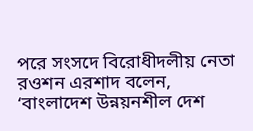পরে সংসদে বিরোধীদলীয় নেতা রওশন এরশাদ বলেন, ‘বাংলাদেশ উন্নয়নশীল দেশ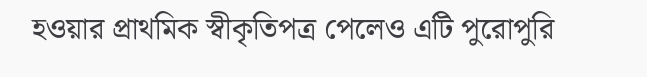হওয়ার প্রাথমিক স্বীকৃতিপত্র পেলেও এটি পুরোপুরি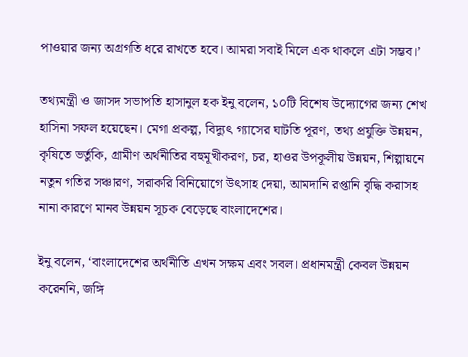পাওয়ার জন্য অগ্রগতি ধরে রাখতে হবে। আমরা সবাই মিলে এক থাকলে এটা সম্ভব।’

তথ্যমন্ত্রী ও জাসদ সভাপতি হাসানুল হক ইনু বলেন, ১০টি বিশেষ উদ্যোগের জন্য শেখ হাসিনা সফল হয়েছেন। মেগা প্রকল্প, বিদ্যুৎ গ্যাসের ঘাটতি পূরণ, তথ্য প্রযুক্তি উন্নয়ন, কৃষিতে ভর্তুকি, গ্রামীণ অর্থনীতির বহুমূখীকরণ, চর, হাওর উপকূলীয় উন্নয়ন, শিল্পায়নে নতুন গতির সঞ্চারণ, সরাকরি বিনিয়োগে উৎসাহ দেয়া, আমদানি রপ্তানি বৃদ্ধি করাসহ নানা কারণে মানব উন্নয়ন সূচক বেড়েছে বাংলাদেশের।

ইনু বলেন, ‘বাংলাদেশের অর্থনীতি এখন সক্ষম এবং সবল। প্রধানমন্ত্রী কেবল উন্নয়ন করেননি, জঙ্গি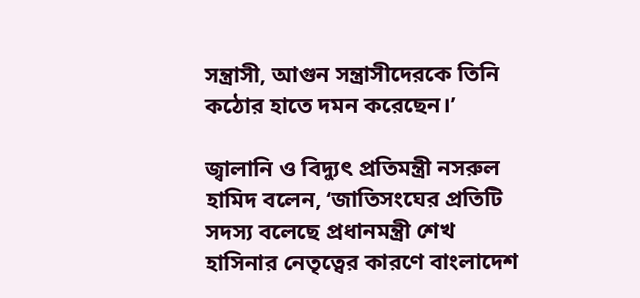সন্ত্রাসী, আগুন সন্ত্রাসীদেরকে তিনি কঠোর হাতে দমন করেছেন।’

জ্বালানি ও বিদ্যুৎ প্রতিমন্ত্রী নসরুল হামিদ বলেন, ‘জাতিসংঘের প্রতিটি সদস্য বলেছে প্রধানমন্ত্রী শেখ হাসিনার নেতৃত্বের কারণে বাংলাদেশ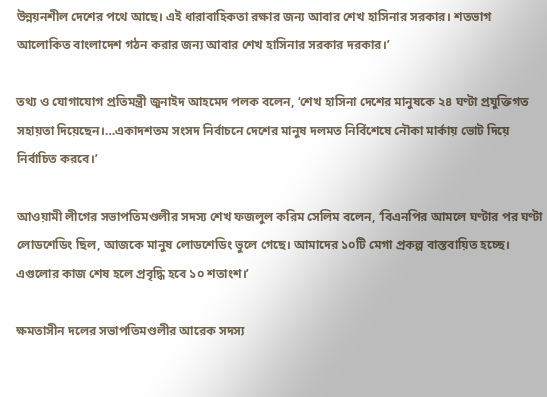উন্নয়নশীল দেশের পথে আছে। এই ধারাবাহিকতা রক্ষার জন্য আবার শেখ হাসিনার সরকার। শতভাগ আলোকিত বাংলাদেশ গঠন করার জন্য আবার শেখ হাসিনার সরকার দরকার।’

তথ্য ও যোগাযোগ প্রতিমন্ত্রী জুনাইদ আহমেদ পলক বলেন, ‘শেখ হাসিনা দেশের মানুষকে ২৪ ঘণ্টা প্রযুক্তিগত সহায়তা দিয়েছেন।…একাদশতম সংসদ নির্বাচনে দেশের মানুষ দলমত নির্বিশেষে নৌকা মার্কায় ভোট দিয়ে নির্বাচিত করবে।’

আওয়ামী লীগের সভাপতিমণ্ডলীর সদস্য শেখ ফজলুল করিম সেলিম বলেন, ‘বিএনপির আমলে ঘণ্টার পর ঘণ্টা লোডশেডিং ছিল, আজকে মানুষ লোডশেডিং ভুলে গেছে। আমাদের ১০টি মেগা প্রকল্প বাস্তবায়িত হচ্ছে। এগুলোর কাজ শেষ হলে প্রবৃদ্ধি হবে ১০ শতাংশ।’

ক্ষমতাসীন দলের সভাপতিমণ্ডলীর আরেক সদস্য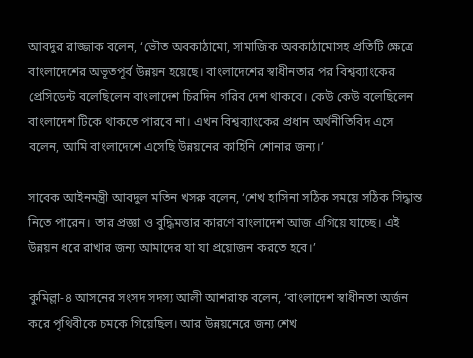আবদুর রাজ্জাক বলেন, ‘ভৌত অবকাঠামো, সামাজিক অবকাঠামোসহ প্রতিটি ক্ষেত্রে বাংলাদেশের অভূতপূর্ব উন্নয়ন হয়েছে। বাংলাদেশের স্বাধীনতার পর বিশ্বব্যাংকের প্রেসিডেন্ট বলেছিলেন বাংলাদেশ চিরদিন গরিব দেশ থাকবে। কেউ কেউ বলেছিলেন বাংলাদেশ টিকে থাকতে পারবে না। এখন বিশ্বব্যাংকের প্রধান অর্থনীতিবিদ এসে বলেন, আমি বাংলাদেশে এসেছি উন্নয়নের কাহিনি শোনার জন্য।’

সাবেক আইনমন্ত্রী আবদুল মতিন খসরু বলেন, ‘শেখ হাসিনা সঠিক সময়ে সঠিক সিদ্ধান্ত নিতে পারেন। তার প্রজ্ঞা ও বুদ্ধিমত্তার কারণে বাংলাদেশ আজ এগিয়ে যাচ্ছে। এই উন্নয়ন ধরে রাখার জন্য আমাদের যা যা প্রয়োজন করতে হবে।’

কুমিল্লা-৪ আসনের সংসদ সদস্য আলী আশরাফ বলেন, ‘বাংলাদেশ স্বাধীনতা অর্জন করে পৃথিবীকে চমকে গিয়েছিল। আর উন্নয়নেরে জন্য শেখ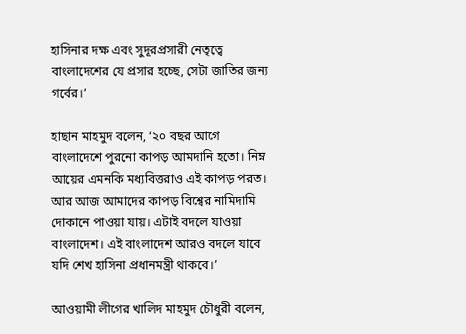হাসিনার দক্ষ এবং সুদূরপ্রসারী নেতৃত্বে বাংলাদেশের যে প্রসার হচ্ছে, সেটা জাতির জন্য গর্বের।’

হাছান মাহমুদ বলেন, ‘২০ বছর আগে বাংলাদেশে পুরনো কাপড় আমদানি হতো। নিম্ন আয়ের এমনকি মধ্যবিত্তরাও এই কাপড় পরত। আর আজ আমাদের কাপড় বিশ্বের নামিদামি দোকানে পাওয়া যায়। এটাই বদলে যাওয়া বাংলাদেশ। এই বাংলাদেশ আরও বদলে যাবে যদি শেখ হাসিনা প্রধানমন্ত্রী থাকবে।’

আওয়ামী লীগের খালিদ মাহমুদ চৌধুরী বলেন,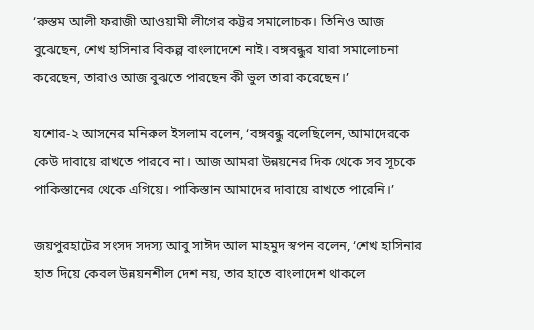‘রুস্তম আলী ফরাজী আওয়ামী লীগের কট্টর সমালোচক। তিনিও আজ বুঝেছেন, শেখ হাসিনার বিকল্প বাংলাদেশে নাই। বঙ্গবন্ধুর যারা সমালোচনা করেছেন, তারাও আজ বুঝতে পারছেন কী ভুল তারা করেছেন।’

যশোর-২ আসনের মনিরুল ইসলাম বলেন, ‘বঙ্গবন্ধু বলেছিলেন, আমাদেরকে কেউ দাবায়ে রাখতে পারবে না। আজ আমরা উন্নয়নের দিক থেকে সব সূচকে পাকিস্তানের থেকে এগিয়ে। পাকিস্তান আমাদের দাবায়ে রাখতে পারেনি।’

জয়পুরহাটের সংসদ সদস্য আবু সাঈদ আল মাহমুদ স্বপন বলেন, ‘শেখ হাসিনার হাত দিয়ে কেবল উন্নয়নশীল দেশ নয়, তার হাতে বাংলাদেশ থাকলে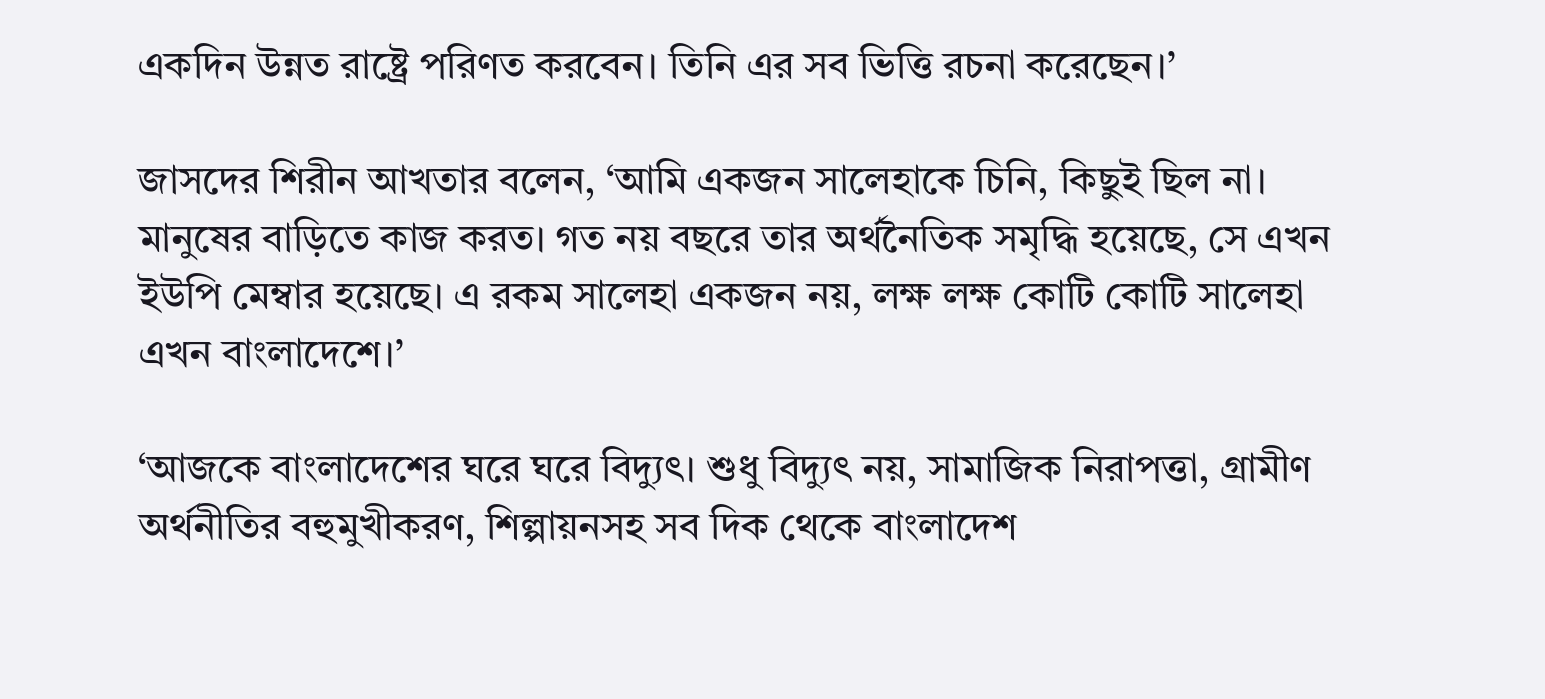একদিন উন্নত রাষ্ট্রে পরিণত করবেন। তিনি এর সব ভিত্তি রচনা করেছেন।’

জাসদের শিরীন আখতার বলেন, ‘আমি একজন সালেহাকে চিনি, কিছুই ছিল না। মানুষের বাড়িতে কাজ করত। গত নয় বছরে তার অর্থনৈতিক সমৃদ্ধি হয়েছে, সে এখন ইউপি মেম্বার হয়েছে। এ রকম সালেহা একজন নয়, লক্ষ লক্ষ কোটি কোটি সালেহা এখন বাংলাদেশে।’

‘আজকে বাংলাদেশের ঘরে ঘরে বিদ্যুৎ। শুধু বিদ্যুৎ নয়, সামাজিক নিরাপত্তা, গ্রামীণ অর্থনীতির বহুমুখীকরণ, শিল্পায়নসহ সব দিক থেকে বাংলাদেশ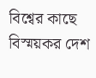বিশ্বের কাছে বিস্ময়কর দেশ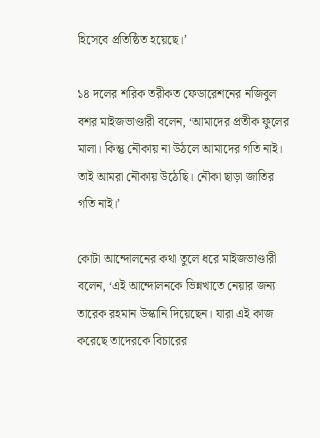হিসেবে প্রতিষ্ঠিত হয়েছে।’

১৪ দলের শরিক তরীকত ফেডারেশনের নজিবুল বশর মাইজভাণ্ডারী বলেন, ‘আমাদের প্রতীক ফুলের মালা। কিন্তু নৌকায় না উঠলে আমাদের গতি নাই। তাই আমরা নৌকায় উঠেছি। নৌকা ছাড়া জাতির গতি নাই।’

কোটা আন্দোলনের কথা তুলে ধরে মাইজভাণ্ডারী বলেন, ‘এই আন্দোলনকে ভিন্নখাতে নেয়ার জন্য তারেক রহমান উস্কানি দিয়েছেন। যারা এই কাজ করেছে তাদেরকে বিচারের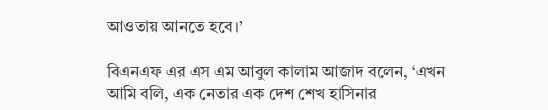আওতায় আনতে হবে।’

বিএনএফ এর এস এম আবুল কালাম আজাদ বলেন, ‘এখন আমি বলি, এক নেতার এক দেশ শেখ হাসিনার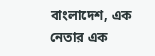বাংলাদেশ, এক নেতার এক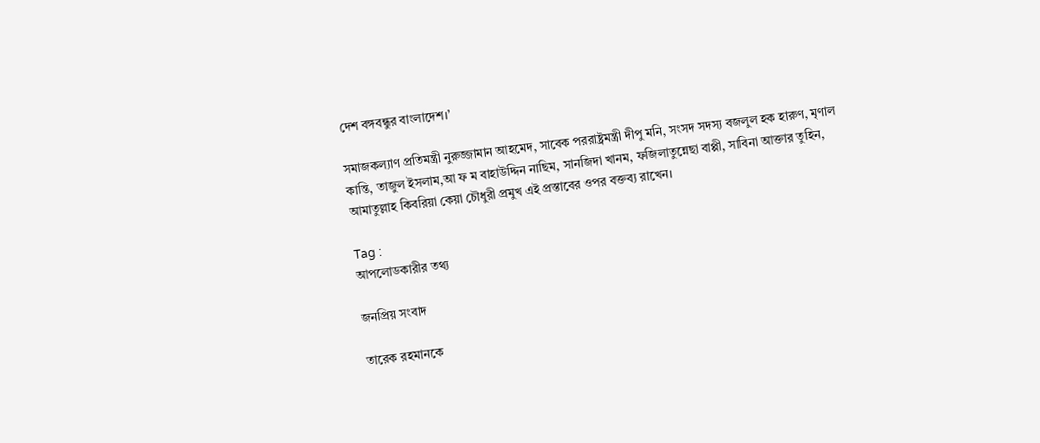দেশ বঙ্গবন্ধুর বাংলাদেশ।’

সমাজকল্যাণ প্রতিমন্ত্রী নুরুজ্জামান আহমেদ, সাবেক পররাষ্ট্রমন্ত্রী দীপু মনি, সংসদ সদস্য বজলুল হক হারুণ, মৃণাল কান্তি, তাজুল ইসলাম,আ ফ ম বাহাউদ্দিন নাছিম, সানজিদা খানম, ফজিলাতুন্নেছা বাপ্পী, সাবিনা আক্তার তুহিন, আমাতুল্লাহ কিবরিয়া কেয়া চৌধুরী প্রমুখ এই প্রস্তাবের ওপর বক্তব্য রাখেন।

Tag :
আপলোডকারীর তথ্য

জনপ্রিয় সংবাদ

তারেক রহমানকে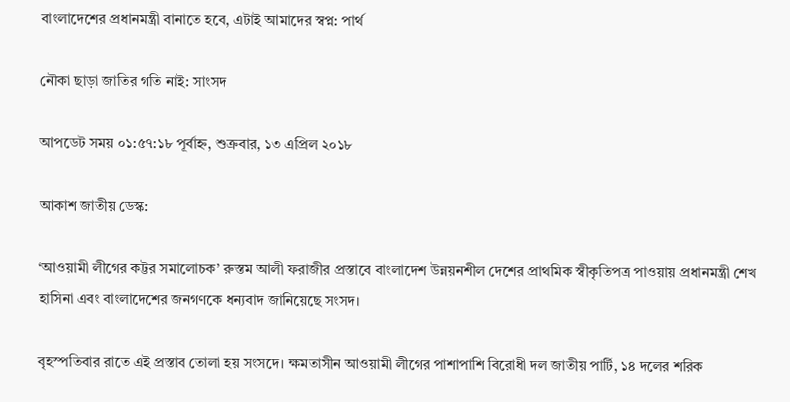বাংলাদেশের প্রধানমন্ত্রী বানাতে হবে, এটাই আমাদের স্বপ্ন: পার্থ

নৌকা ছাড়া জাতির গতি নাই: সাংসদ

আপডেট সময় ০১:৫৭:১৮ পূর্বাহ্ন, শুক্রবার, ১৩ এপ্রিল ২০১৮

আকাশ জাতীয় ডেস্ক:

‘আওয়ামী লীগের কট্টর সমালোচক’ রুস্তম আলী ফরাজীর প্রস্তাবে বাংলাদেশ উন্নয়নশীল দেশের প্রাথমিক স্বীকৃতিপত্র পাওয়ায় প্রধানমন্ত্রী শেখ হাসিনা এবং বাংলাদেশের জনগণকে ধন্যবাদ জানিয়েছে সংসদ।

বৃহস্পতিবার রাতে এই প্রস্তাব তোলা হয় সংসদে। ক্ষমতাসীন আওয়ামী লীগের পাশাপাশি বিরোধী দল জাতীয় পার্টি, ১৪ দলের শরিক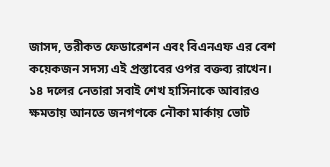জাসদ, তরীকত ফেডারেশন এবং বিএনএফ এর বেশ কয়েকজন সদস্য এই প্রস্তাবের ওপর বক্তব্য রাখেন। ১৪ দলের নেতারা সবাই শেখ হাসিনাকে আবারও ক্ষমতায় আনতে জনগণকে নৌকা মার্কায় ভোট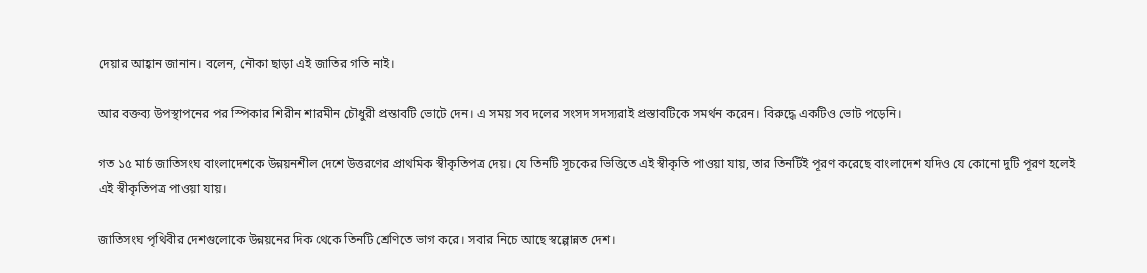দেয়ার আহ্বান জানান। বলেন, নৌকা ছাড়া এই জাতির গতি নাই।

আর বক্তব্য উপস্থাপনের পর স্পিকার শিরীন শারমীন চৌধুরী প্রস্তাবটি ভোটে দেন। এ সময় সব দলের সংসদ সদস্যরাই প্রস্তাবটিকে সমর্থন করেন। বিরুদ্ধে একটিও ভোট পড়েনি।

গত ১৫ মার্চ জাতিসংঘ বাংলাদেশকে উন্নয়নশীল দেশে উত্তরণের প্রাথমিক স্বীকৃতিপত্র দেয়। যে তিনটি সূচকের ভিত্তিতে এই স্বীকৃতি পাওয়া যায়, তার তিনটিই পূরণ করেছে বাংলাদেশ যদিও যে কোনো দুটি পূরণ হলেই এই স্বীকৃতিপত্র পাওয়া যায়।

জাতিসংঘ পৃথিবীর দেশগুলোকে উন্নয়নের দিক থেকে তিনটি শ্রেণিতে ভাগ করে। সবার নিচে আছে স্বল্পোন্নত দেশ।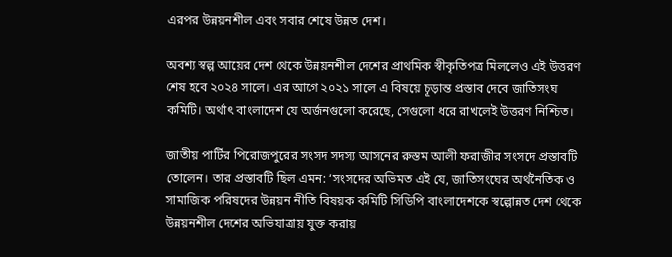এরপর উন্নয়নশীল এবং সবার শেষে উন্নত দেশ।

অবশ্য স্বল্প আয়ের দেশ থেকে উন্নয়নশীল দেশের প্রাথমিক স্বীকৃতিপত্র মিললেও এই উত্তরণ শেষ হবে ২০২৪ সালে। এর আগে ২০২১ সালে এ বিষয়ে চূড়ান্ত প্রস্তাব দেবে জাতিসংঘ কমিটি। অর্থাৎ বাংলাদেশ যে অর্জনগুলো করেছে, সেগুলো ধরে রাখলেই উত্তরণ নিশ্চিত।

জাতীয় পার্টির পিরোজপুরের সংসদ সদস্য আসনের রুস্তম আলী ফরাজীর সংসদে প্রস্তাবটি তোলেন। তার প্রস্তাবটি ছিল এমন: ‘সংসদের অভিমত এই যে, জাতিসংঘের অর্থনৈতিক ও সামাজিক পরিষদের উন্নয়ন নীতি বিষয়ক কমিটি সিডিপি বাংলাদেশকে স্বল্পোন্নত দেশ থেকে উন্নয়নশীল দেশের অভিযাত্রায় যুক্ত করায়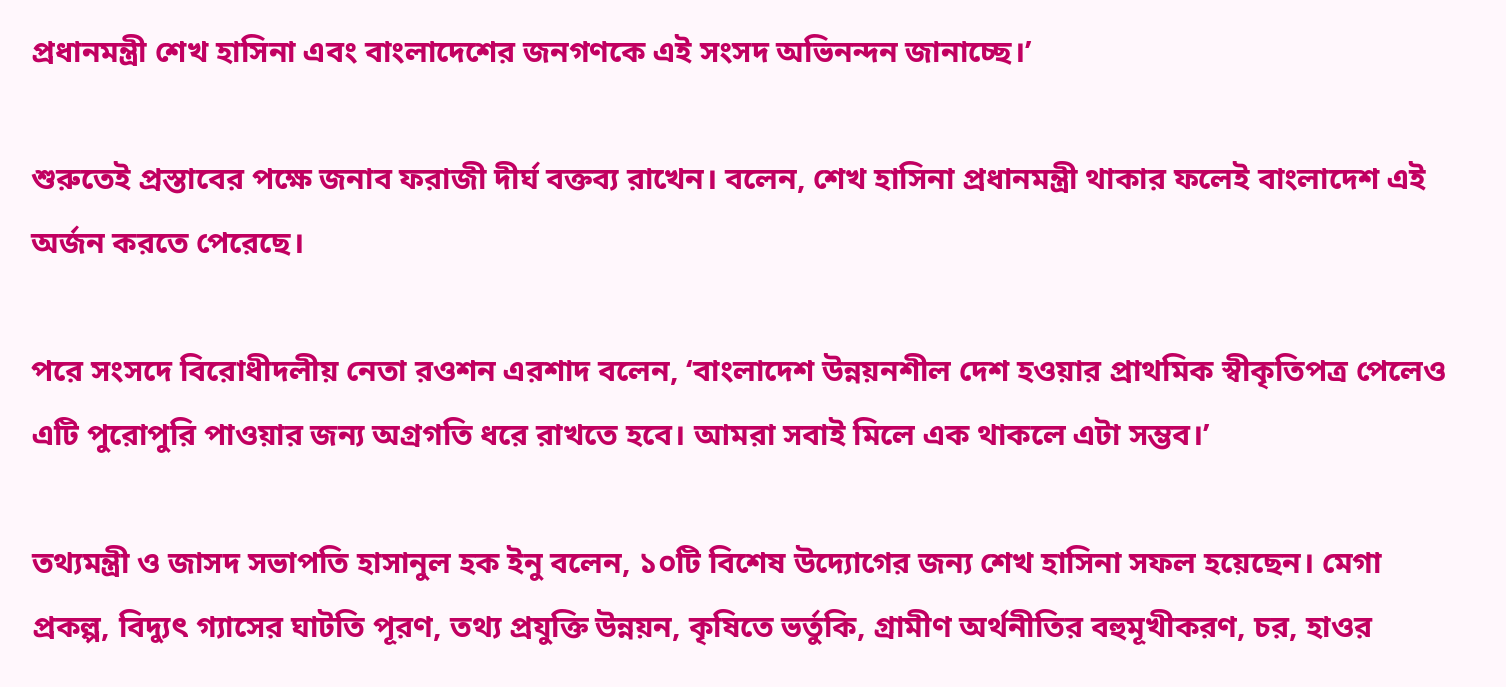প্রধানমন্ত্রী শেখ হাসিনা এবং বাংলাদেশের জনগণকে এই সংসদ অভিনন্দন জানাচ্ছে।’

শুরুতেই প্রস্তাবের পক্ষে জনাব ফরাজী দীর্ঘ বক্তব্য রাখেন। বলেন, শেখ হাসিনা প্রধানমন্ত্রী থাকার ফলেই বাংলাদেশ এই অর্জন করতে পেরেছে।

পরে সংসদে বিরোধীদলীয় নেতা রওশন এরশাদ বলেন, ‘বাংলাদেশ উন্নয়নশীল দেশ হওয়ার প্রাথমিক স্বীকৃতিপত্র পেলেও এটি পুরোপুরি পাওয়ার জন্য অগ্রগতি ধরে রাখতে হবে। আমরা সবাই মিলে এক থাকলে এটা সম্ভব।’

তথ্যমন্ত্রী ও জাসদ সভাপতি হাসানুল হক ইনু বলেন, ১০টি বিশেষ উদ্যোগের জন্য শেখ হাসিনা সফল হয়েছেন। মেগা প্রকল্প, বিদ্যুৎ গ্যাসের ঘাটতি পূরণ, তথ্য প্রযুক্তি উন্নয়ন, কৃষিতে ভর্তুকি, গ্রামীণ অর্থনীতির বহুমূখীকরণ, চর, হাওর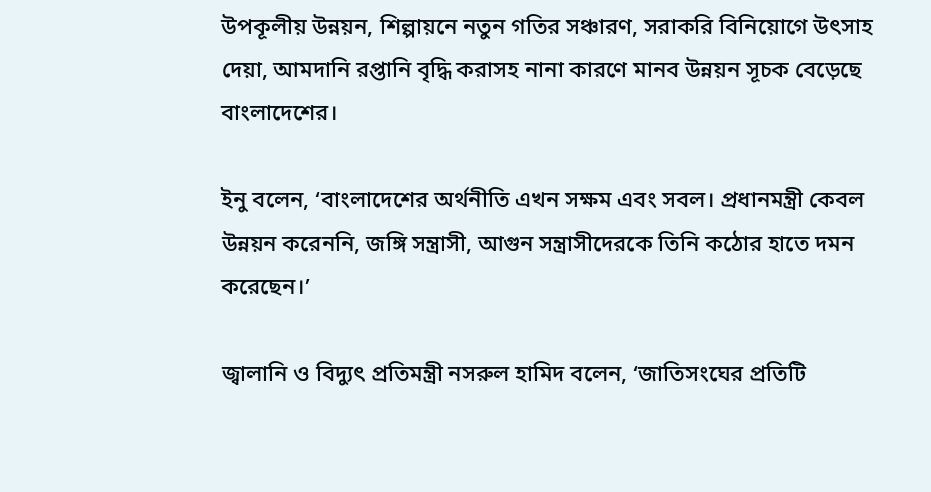উপকূলীয় উন্নয়ন, শিল্পায়নে নতুন গতির সঞ্চারণ, সরাকরি বিনিয়োগে উৎসাহ দেয়া, আমদানি রপ্তানি বৃদ্ধি করাসহ নানা কারণে মানব উন্নয়ন সূচক বেড়েছে বাংলাদেশের।

ইনু বলেন, ‘বাংলাদেশের অর্থনীতি এখন সক্ষম এবং সবল। প্রধানমন্ত্রী কেবল উন্নয়ন করেননি, জঙ্গি সন্ত্রাসী, আগুন সন্ত্রাসীদেরকে তিনি কঠোর হাতে দমন করেছেন।’

জ্বালানি ও বিদ্যুৎ প্রতিমন্ত্রী নসরুল হামিদ বলেন, ‘জাতিসংঘের প্রতিটি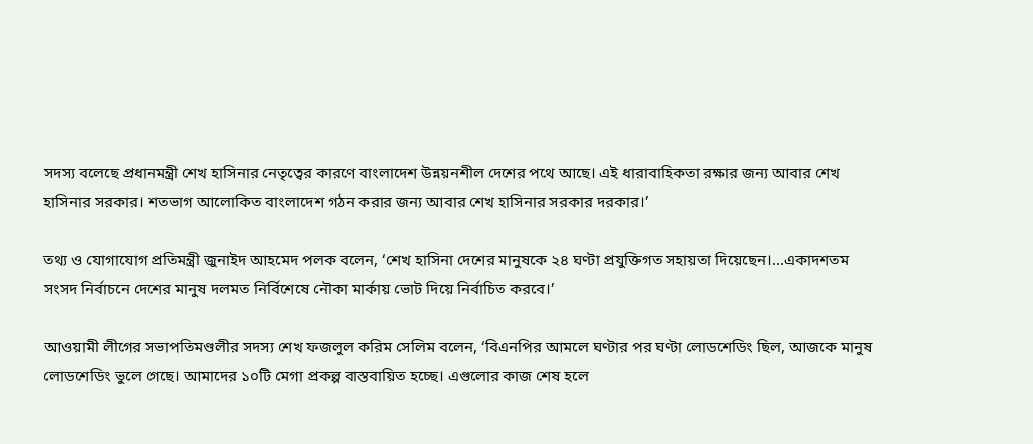সদস্য বলেছে প্রধানমন্ত্রী শেখ হাসিনার নেতৃত্বের কারণে বাংলাদেশ উন্নয়নশীল দেশের পথে আছে। এই ধারাবাহিকতা রক্ষার জন্য আবার শেখ হাসিনার সরকার। শতভাগ আলোকিত বাংলাদেশ গঠন করার জন্য আবার শেখ হাসিনার সরকার দরকার।’

তথ্য ও যোগাযোগ প্রতিমন্ত্রী জুনাইদ আহমেদ পলক বলেন, ‘শেখ হাসিনা দেশের মানুষকে ২৪ ঘণ্টা প্রযুক্তিগত সহায়তা দিয়েছেন।…একাদশতম সংসদ নির্বাচনে দেশের মানুষ দলমত নির্বিশেষে নৌকা মার্কায় ভোট দিয়ে নির্বাচিত করবে।’

আওয়ামী লীগের সভাপতিমণ্ডলীর সদস্য শেখ ফজলুল করিম সেলিম বলেন, ‘বিএনপির আমলে ঘণ্টার পর ঘণ্টা লোডশেডিং ছিল, আজকে মানুষ লোডশেডিং ভুলে গেছে। আমাদের ১০টি মেগা প্রকল্প বাস্তবায়িত হচ্ছে। এগুলোর কাজ শেষ হলে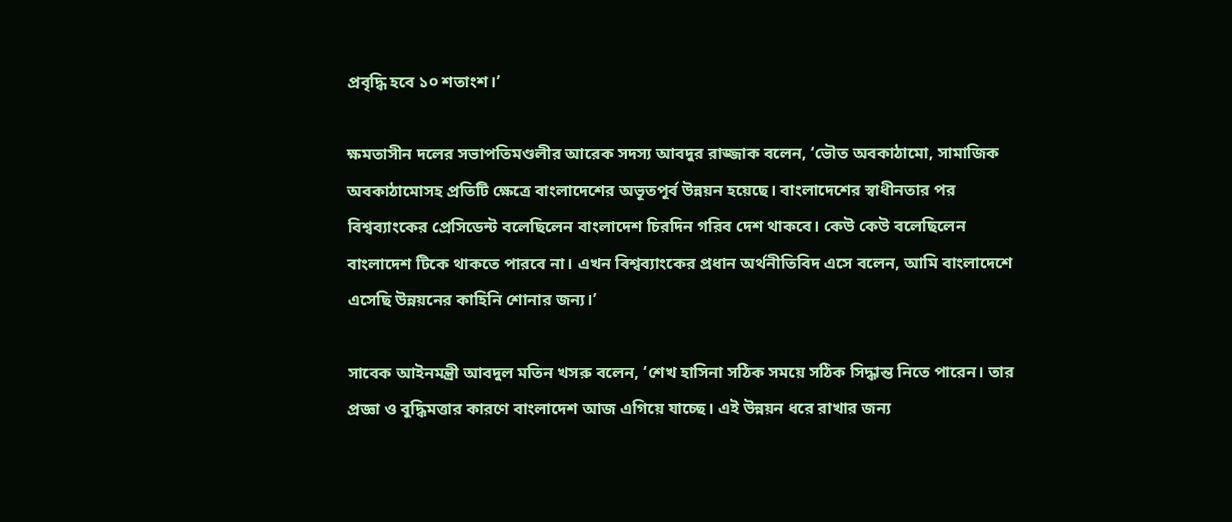প্রবৃদ্ধি হবে ১০ শতাংশ।’

ক্ষমতাসীন দলের সভাপতিমণ্ডলীর আরেক সদস্য আবদুর রাজ্জাক বলেন, ‘ভৌত অবকাঠামো, সামাজিক অবকাঠামোসহ প্রতিটি ক্ষেত্রে বাংলাদেশের অভূতপূর্ব উন্নয়ন হয়েছে। বাংলাদেশের স্বাধীনতার পর বিশ্বব্যাংকের প্রেসিডেন্ট বলেছিলেন বাংলাদেশ চিরদিন গরিব দেশ থাকবে। কেউ কেউ বলেছিলেন বাংলাদেশ টিকে থাকতে পারবে না। এখন বিশ্বব্যাংকের প্রধান অর্থনীতিবিদ এসে বলেন, আমি বাংলাদেশে এসেছি উন্নয়নের কাহিনি শোনার জন্য।’

সাবেক আইনমন্ত্রী আবদুল মতিন খসরু বলেন, ‘শেখ হাসিনা সঠিক সময়ে সঠিক সিদ্ধান্ত নিতে পারেন। তার প্রজ্ঞা ও বুদ্ধিমত্তার কারণে বাংলাদেশ আজ এগিয়ে যাচ্ছে। এই উন্নয়ন ধরে রাখার জন্য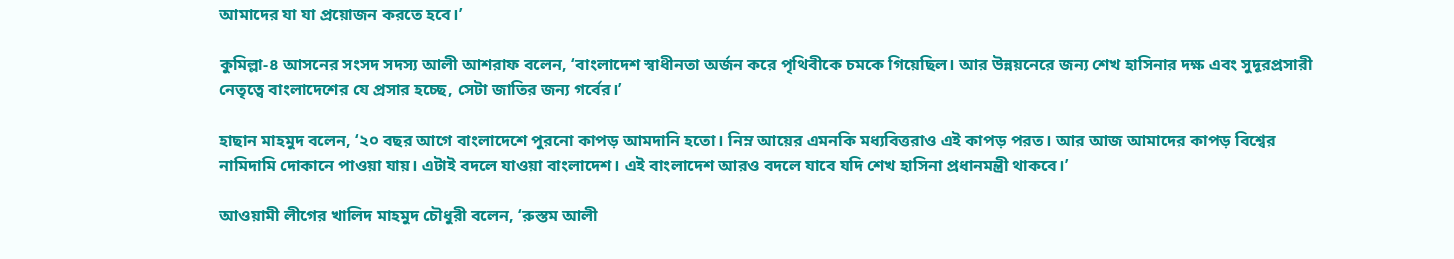আমাদের যা যা প্রয়োজন করতে হবে।’

কুমিল্লা-৪ আসনের সংসদ সদস্য আলী আশরাফ বলেন, ‘বাংলাদেশ স্বাধীনতা অর্জন করে পৃথিবীকে চমকে গিয়েছিল। আর উন্নয়নেরে জন্য শেখ হাসিনার দক্ষ এবং সুদূরপ্রসারী নেতৃত্বে বাংলাদেশের যে প্রসার হচ্ছে, সেটা জাতির জন্য গর্বের।’

হাছান মাহমুদ বলেন, ‘২০ বছর আগে বাংলাদেশে পুরনো কাপড় আমদানি হতো। নিম্ন আয়ের এমনকি মধ্যবিত্তরাও এই কাপড় পরত। আর আজ আমাদের কাপড় বিশ্বের নামিদামি দোকানে পাওয়া যায়। এটাই বদলে যাওয়া বাংলাদেশ। এই বাংলাদেশ আরও বদলে যাবে যদি শেখ হাসিনা প্রধানমন্ত্রী থাকবে।’

আওয়ামী লীগের খালিদ মাহমুদ চৌধুরী বলেন, ‘রুস্তম আলী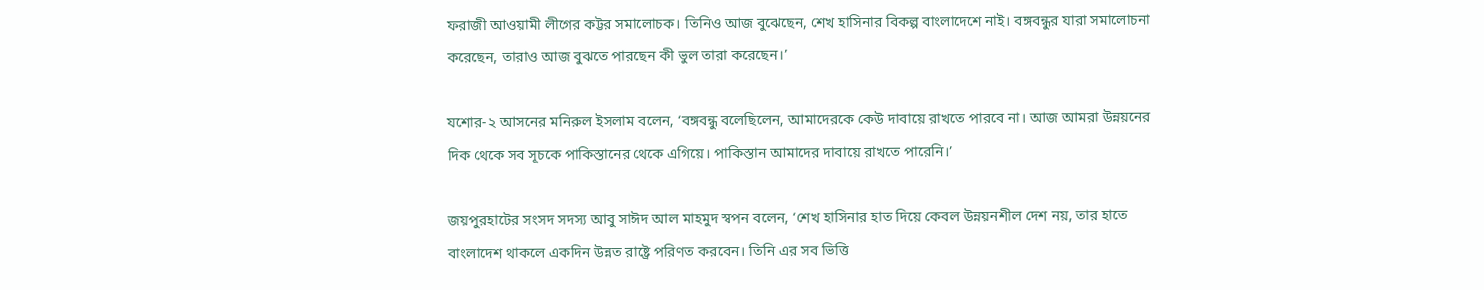ফরাজী আওয়ামী লীগের কট্টর সমালোচক। তিনিও আজ বুঝেছেন, শেখ হাসিনার বিকল্প বাংলাদেশে নাই। বঙ্গবন্ধুর যারা সমালোচনা করেছেন, তারাও আজ বুঝতে পারছেন কী ভুল তারা করেছেন।’

যশোর-২ আসনের মনিরুল ইসলাম বলেন, ‘বঙ্গবন্ধু বলেছিলেন, আমাদেরকে কেউ দাবায়ে রাখতে পারবে না। আজ আমরা উন্নয়নের দিক থেকে সব সূচকে পাকিস্তানের থেকে এগিয়ে। পাকিস্তান আমাদের দাবায়ে রাখতে পারেনি।’

জয়পুরহাটের সংসদ সদস্য আবু সাঈদ আল মাহমুদ স্বপন বলেন, ‘শেখ হাসিনার হাত দিয়ে কেবল উন্নয়নশীল দেশ নয়, তার হাতে বাংলাদেশ থাকলে একদিন উন্নত রাষ্ট্রে পরিণত করবেন। তিনি এর সব ভিত্তি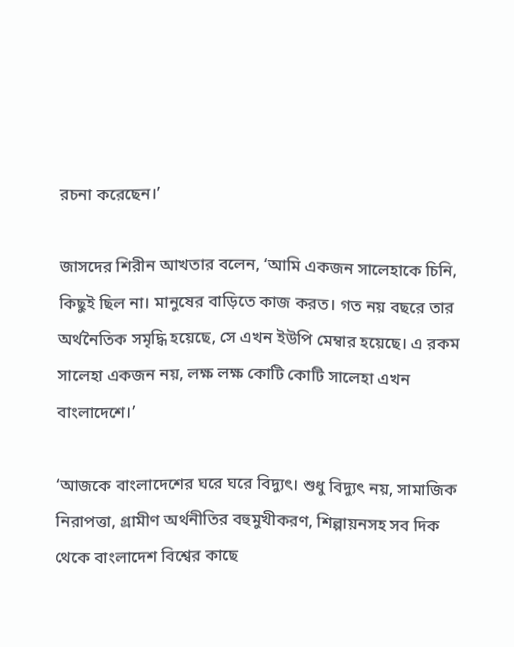রচনা করেছেন।’

জাসদের শিরীন আখতার বলেন, ‘আমি একজন সালেহাকে চিনি, কিছুই ছিল না। মানুষের বাড়িতে কাজ করত। গত নয় বছরে তার অর্থনৈতিক সমৃদ্ধি হয়েছে, সে এখন ইউপি মেম্বার হয়েছে। এ রকম সালেহা একজন নয়, লক্ষ লক্ষ কোটি কোটি সালেহা এখন বাংলাদেশে।’

‘আজকে বাংলাদেশের ঘরে ঘরে বিদ্যুৎ। শুধু বিদ্যুৎ নয়, সামাজিক নিরাপত্তা, গ্রামীণ অর্থনীতির বহুমুখীকরণ, শিল্পায়নসহ সব দিক থেকে বাংলাদেশ বিশ্বের কাছে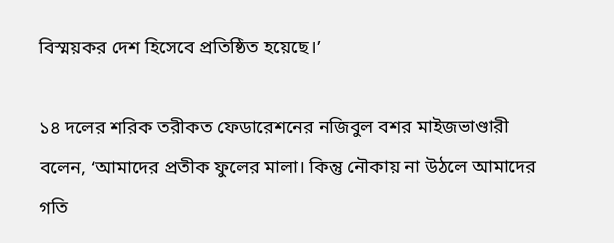বিস্ময়কর দেশ হিসেবে প্রতিষ্ঠিত হয়েছে।’

১৪ দলের শরিক তরীকত ফেডারেশনের নজিবুল বশর মাইজভাণ্ডারী বলেন, ‘আমাদের প্রতীক ফুলের মালা। কিন্তু নৌকায় না উঠলে আমাদের গতি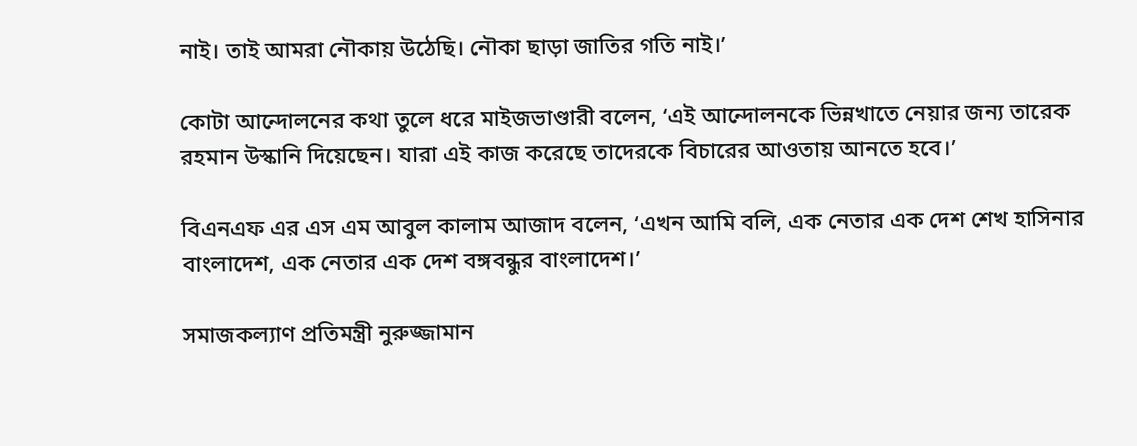নাই। তাই আমরা নৌকায় উঠেছি। নৌকা ছাড়া জাতির গতি নাই।’

কোটা আন্দোলনের কথা তুলে ধরে মাইজভাণ্ডারী বলেন, ‘এই আন্দোলনকে ভিন্নখাতে নেয়ার জন্য তারেক রহমান উস্কানি দিয়েছেন। যারা এই কাজ করেছে তাদেরকে বিচারের আওতায় আনতে হবে।’

বিএনএফ এর এস এম আবুল কালাম আজাদ বলেন, ‘এখন আমি বলি, এক নেতার এক দেশ শেখ হাসিনার বাংলাদেশ, এক নেতার এক দেশ বঙ্গবন্ধুর বাংলাদেশ।’

সমাজকল্যাণ প্রতিমন্ত্রী নুরুজ্জামান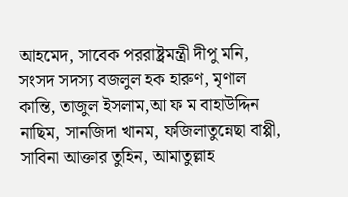আহমেদ, সাবেক পররাষ্ট্রমন্ত্রী দীপু মনি, সংসদ সদস্য বজলুল হক হারুণ, মৃণাল কান্তি, তাজুল ইসলাম,আ ফ ম বাহাউদ্দিন নাছিম, সানজিদা খানম, ফজিলাতুন্নেছা বাপ্পী, সাবিনা আক্তার তুহিন, আমাতুল্লাহ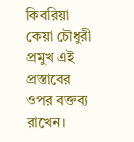কিবরিয়া কেয়া চৌধুরী প্রমুখ এই প্রস্তাবের ওপর বক্তব্য রাখেন।